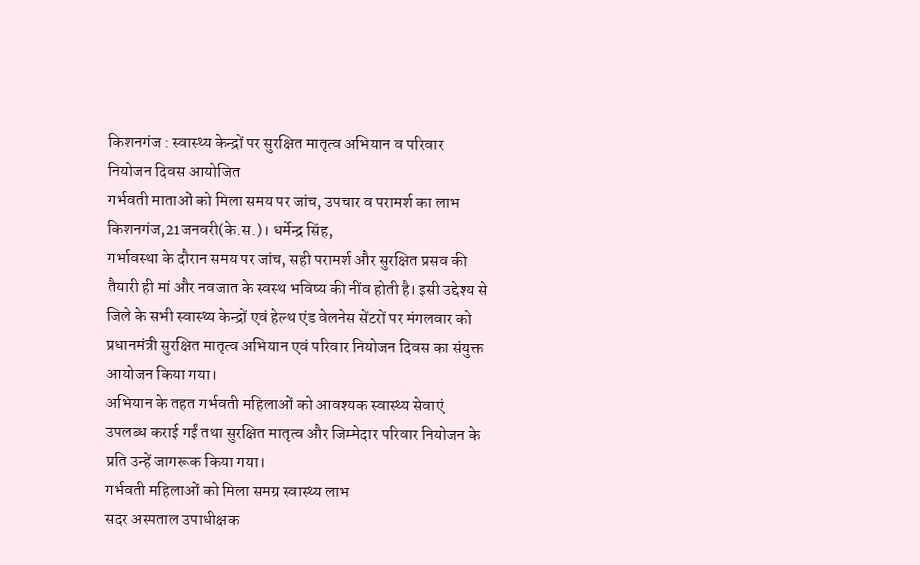किशनगंज : स्वास्थ्य केन्द्रों पर सुरक्षित मातृत्व अभियान व परिवार नियोजन दिवस आयोजित
गर्भवती माताओं को मिला समय पर जांच, उपचार व परामर्श का लाभ
किशनगंज,21जनवरी(के.स.)। धर्मेन्द्र सिंह,
गर्भावस्था के दौरान समय पर जांच, सही परामर्श और सुरक्षित प्रसव की तैयारी ही मां और नवजात के स्वस्थ भविष्य की नींव होती है। इसी उद्देश्य से जिले के सभी स्वास्थ्य केन्द्रों एवं हेल्थ एंड वेलनेस सेंटरों पर मंगलवार को प्रधानमंत्री सुरक्षित मातृत्व अभियान एवं परिवार नियोजन दिवस का संयुक्त आयोजन किया गया।
अभियान के तहत गर्भवती महिलाओं को आवश्यक स्वास्थ्य सेवाएं उपलब्ध कराई गईं तथा सुरक्षित मातृत्व और जिम्मेदार परिवार नियोजन के प्रति उन्हें जागरूक किया गया।
गर्भवती महिलाओं को मिला समग्र स्वास्थ्य लाभ
सदर अस्पताल उपाधीक्षक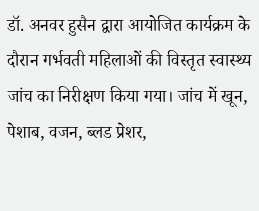डॉ. अनवर हुसैन द्वारा आयोजित कार्यक्रम के दौरान गर्भवती महिलाओं की विस्तृत स्वास्थ्य जांच का निरीक्षण किया गया। जांच में खून, पेशाब, वजन, ब्लड प्रेशर,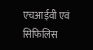एचआईवी एवं सिफिलिस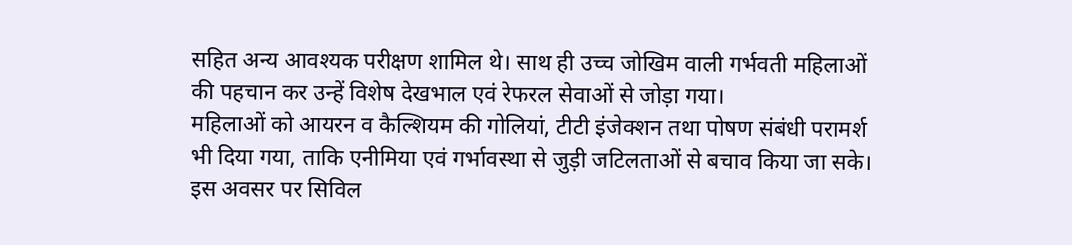सहित अन्य आवश्यक परीक्षण शामिल थे। साथ ही उच्च जोखिम वाली गर्भवती महिलाओं की पहचान कर उन्हें विशेष देखभाल एवं रेफरल सेवाओं से जोड़ा गया।
महिलाओं को आयरन व कैल्शियम की गोलियां, टीटी इंजेक्शन तथा पोषण संबंधी परामर्श भी दिया गया, ताकि एनीमिया एवं गर्भावस्था से जुड़ी जटिलताओं से बचाव किया जा सके।
इस अवसर पर सिविल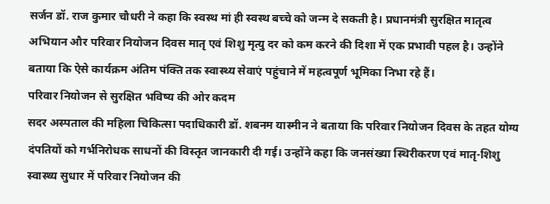सर्जन डॉ. राज कुमार चौधरी ने कहा कि स्वस्थ मां ही स्वस्थ बच्चे को जन्म दे सकती है। प्रधानमंत्री सुरक्षित मातृत्व अभियान और परिवार नियोजन दिवस मातृ एवं शिशु मृत्यु दर को कम करने की दिशा में एक प्रभावी पहल है। उन्होंने बताया कि ऐसे कार्यक्रम अंतिम पंक्ति तक स्वास्थ्य सेवाएं पहुंचाने में महत्वपूर्ण भूमिका निभा रहे हैं।
परिवार नियोजन से सुरक्षित भविष्य की ओर कदम
सदर अस्पताल की महिला चिकित्सा पदाधिकारी डॉ. शबनम यास्मीन ने बताया कि परिवार नियोजन दिवस के तहत योग्य दंपतियों को गर्भनिरोधक साधनों की विस्तृत जानकारी दी गई। उन्होंने कहा कि जनसंख्या स्थिरीकरण एवं मातृ-शिशु स्वास्थ्य सुधार में परिवार नियोजन की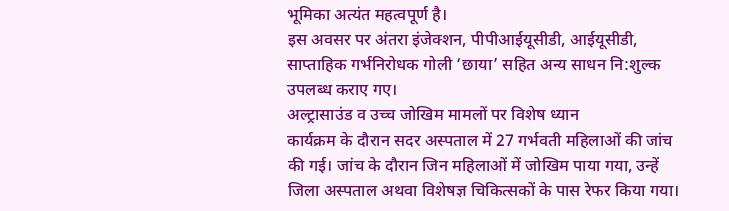भूमिका अत्यंत महत्वपूर्ण है।
इस अवसर पर अंतरा इंजेक्शन, पीपीआईयूसीडी, आईयूसीडी, साप्ताहिक गर्भनिरोधक गोली ‘छाया’ सहित अन्य साधन नि:शुल्क उपलब्ध कराए गए।
अल्ट्रासाउंड व उच्च जोखिम मामलों पर विशेष ध्यान
कार्यक्रम के दौरान सदर अस्पताल में 27 गर्भवती महिलाओं की जांच की गई। जांच के दौरान जिन महिलाओं में जोखिम पाया गया, उन्हें जिला अस्पताल अथवा विशेषज्ञ चिकित्सकों के पास रेफर किया गया।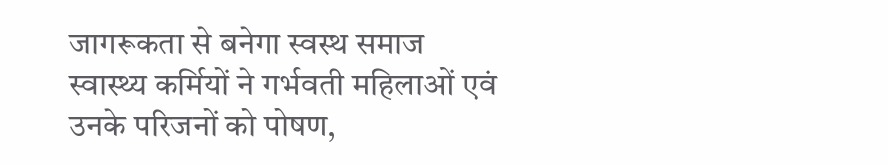जागरूकता से बनेगा स्वस्थ समाज
स्वास्थ्य कर्मियों ने गर्भवती महिलाओं एवं उनके परिजनों को पोषण,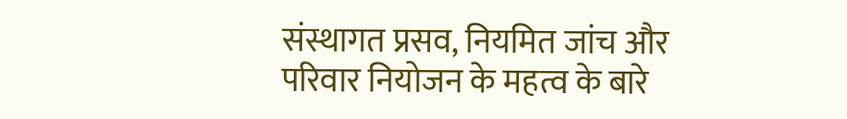संस्थागत प्रसव, नियमित जांच और परिवार नियोजन के महत्व के बारे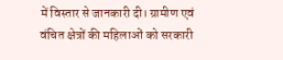में विस्तार से जानकारी दी। ग्रामीण एवं वंचित क्षेत्रों की महिलाओं को सरकारी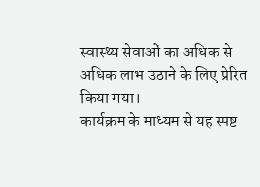स्वास्थ्य सेवाओं का अधिक से अधिक लाभ उठाने के लिए प्रेरित किया गया।
कार्यक्रम के माध्यम से यह स्पष्ट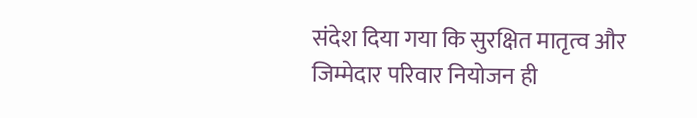संदेश दिया गया कि सुरक्षित मातृत्व और जिम्मेदार परिवार नियोजन ही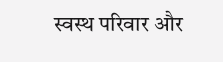स्वस्थ परिवार और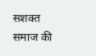सशक्त समाज की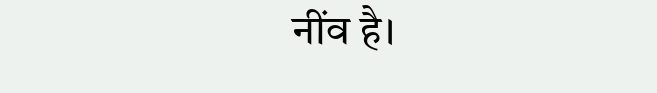नींव है।